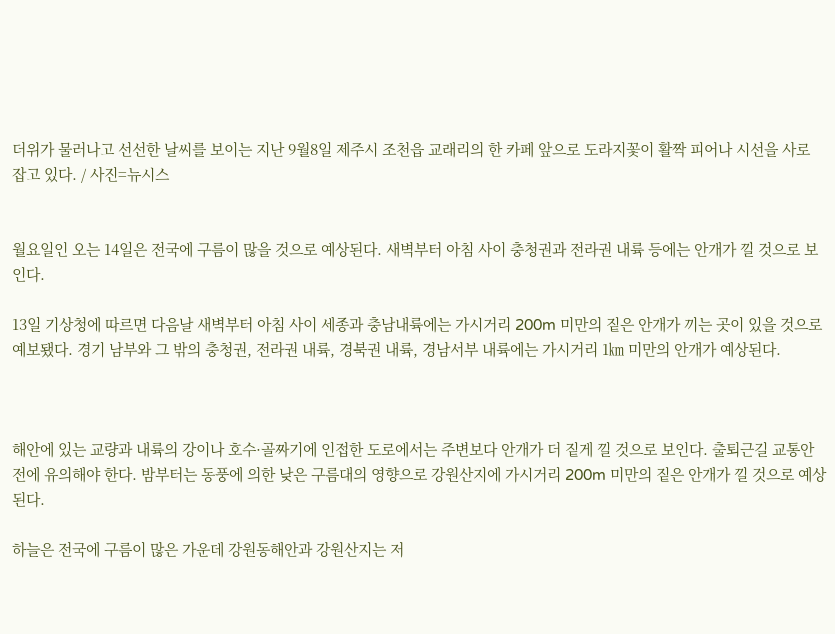더위가 물러나고 선선한 날씨를 보이는 지난 9월8일 제주시 조천읍 교래리의 한 카페 앞으로 도라지꽃이 활짝 피어나 시선을 사로 잡고 있다. / 사진=뉴시스


월요일인 오는 14일은 전국에 구름이 많을 것으로 예상된다. 새벽부터 아침 사이 충청권과 전라권 내륙 등에는 안개가 낄 것으로 보인다.

13일 기상청에 따르면 다음날 새벽부터 아침 사이 세종과 충남내륙에는 가시거리 200m 미만의 짙은 안개가 끼는 곳이 있을 것으로 예보됐다. 경기 남부와 그 밖의 충청권, 전라권 내륙, 경북권 내륙, 경남서부 내륙에는 가시거리 1㎞ 미만의 안개가 예상된다.



해안에 있는 교량과 내륙의 강이나 호수·골짜기에 인접한 도로에서는 주변보다 안개가 더 짙게 낄 것으로 보인다. 출퇴근길 교통안전에 유의해야 한다. 밤부터는 동풍에 의한 낮은 구름대의 영향으로 강원산지에 가시거리 200m 미만의 짙은 안개가 낄 것으로 예상된다.

하늘은 전국에 구름이 많은 가운데 강원동해안과 강원산지는 저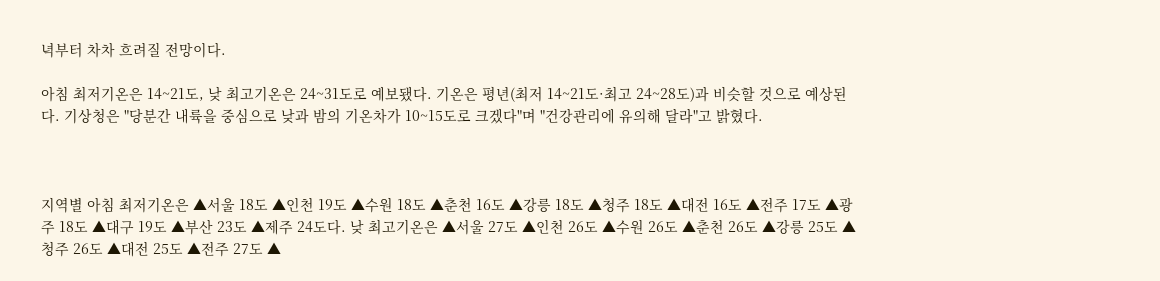녁부터 차차 흐려질 전망이다.

아침 최저기온은 14~21도, 낮 최고기온은 24~31도로 예보됐다. 기온은 평년(최저 14~21도·최고 24~28도)과 비슷할 것으로 예상된다. 기상청은 "당분간 내륙을 중심으로 낮과 밤의 기온차가 10~15도로 크겠다"며 "건강관리에 유의해 달라"고 밝혔다.



지역별 아침 최저기온은 ▲서울 18도 ▲인천 19도 ▲수원 18도 ▲춘천 16도 ▲강릉 18도 ▲청주 18도 ▲대전 16도 ▲전주 17도 ▲광주 18도 ▲대구 19도 ▲부산 23도 ▲제주 24도다. 낮 최고기온은 ▲서울 27도 ▲인천 26도 ▲수원 26도 ▲춘천 26도 ▲강릉 25도 ▲청주 26도 ▲대전 25도 ▲전주 27도 ▲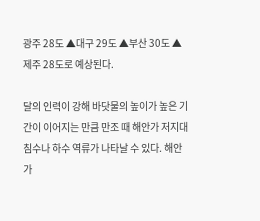광주 28도 ▲대구 29도 ▲부산 30도 ▲제주 28도로 예상된다.

달의 인력이 강해 바닷물의 높이가 높은 기간이 이어지는 만큼 만조 때 해안가 저지대 침수나 하수 역류가 나타날 수 있다. 해안가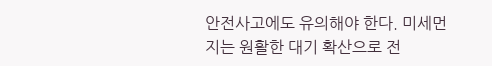안전사고에도 유의해야 한다. 미세먼지는 원활한 대기 확산으로 전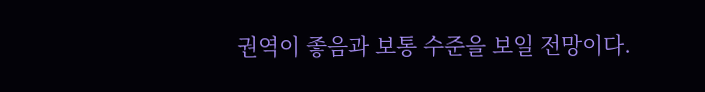권역이 좋음과 보통 수준을 보일 전망이다.